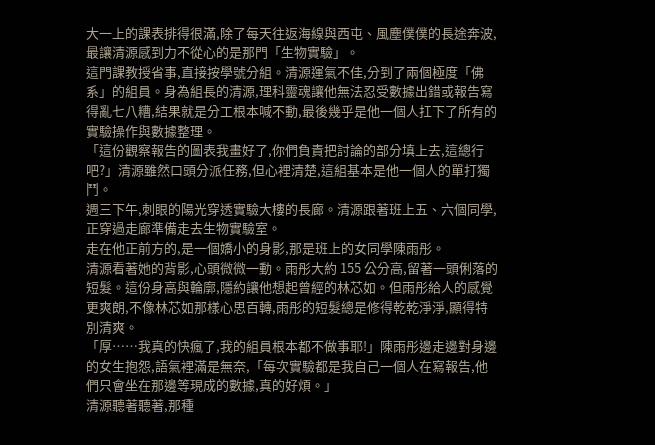大一上的課表排得很滿,除了每天往返海線與西屯、風塵僕僕的長途奔波,最讓清源感到力不從心的是那門「生物實驗」。
這門課教授省事,直接按學號分組。清源運氣不佳,分到了兩個極度「佛系」的組員。身為組長的清源,理科靈魂讓他無法忍受數據出錯或報告寫得亂七八糟,結果就是分工根本喊不動,最後幾乎是他一個人扛下了所有的實驗操作與數據整理。
「這份觀察報告的圖表我畫好了,你們負責把討論的部分填上去,這總行吧?」清源雖然口頭分派任務,但心裡清楚,這組基本是他一個人的單打獨鬥。
週三下午,刺眼的陽光穿透實驗大樓的長廊。清源跟著班上五、六個同學,正穿過走廊準備走去生物實驗室。
走在他正前方的,是一個嬌小的身影,那是班上的女同學陳雨彤。
清源看著她的背影,心頭微微一動。雨彤大約 155 公分高,留著一頭俐落的短髮。這份身高與輪廓,隱約讓他想起曾經的林芯如。但雨彤給人的感覺更爽朗,不像林芯如那樣心思百轉,雨彤的短髮總是修得乾乾淨淨,顯得特別清爽。
「厚……我真的快瘋了,我的組員根本都不做事耶!」陳雨彤邊走邊對身邊的女生抱怨,語氣裡滿是無奈,「每次實驗都是我自己一個人在寫報告,他們只會坐在那邊等現成的數據,真的好煩。」
清源聽著聽著,那種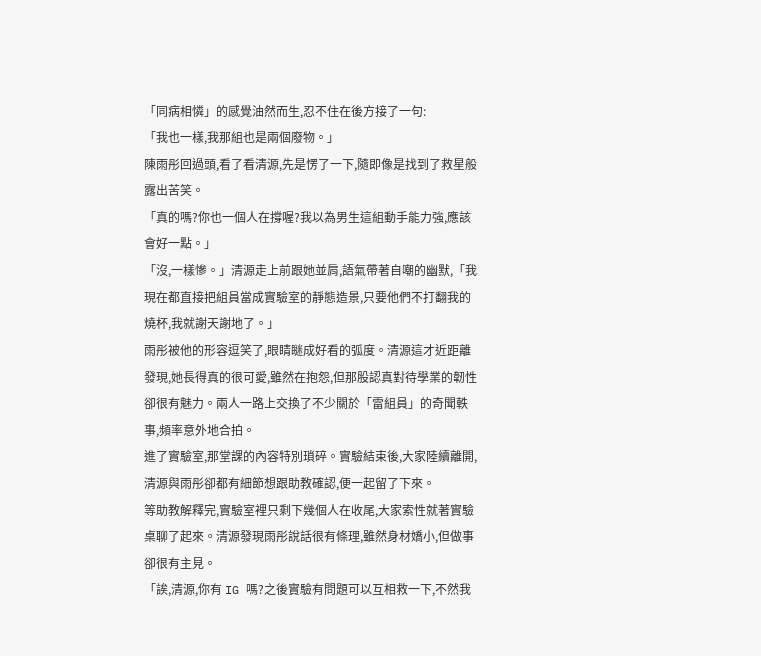「同病相憐」的感覺油然而生,忍不住在後方接了一句:
「我也一樣,我那組也是兩個廢物。」
陳雨彤回過頭,看了看清源,先是愣了一下,隨即像是找到了救星般露出苦笑。
「真的嗎?你也一個人在撐喔?我以為男生這組動手能力強,應該會好一點。」
「沒,一樣慘。」清源走上前跟她並肩,語氣帶著自嘲的幽默,「我現在都直接把組員當成實驗室的靜態造景,只要他們不打翻我的燒杯,我就謝天謝地了。」
雨彤被他的形容逗笑了,眼睛瞇成好看的弧度。清源這才近距離發現,她長得真的很可愛,雖然在抱怨,但那股認真對待學業的韌性卻很有魅力。兩人一路上交換了不少關於「雷組員」的奇聞軼事,頻率意外地合拍。
進了實驗室,那堂課的內容特別瑣碎。實驗結束後,大家陸續離開,清源與雨彤卻都有細節想跟助教確認,便一起留了下來。
等助教解釋完,實驗室裡只剩下幾個人在收尾,大家索性就著實驗桌聊了起來。清源發現雨彤說話很有條理,雖然身材嬌小,但做事卻很有主見。
「誒,清源,你有 IG 嗎?之後實驗有問題可以互相救一下,不然我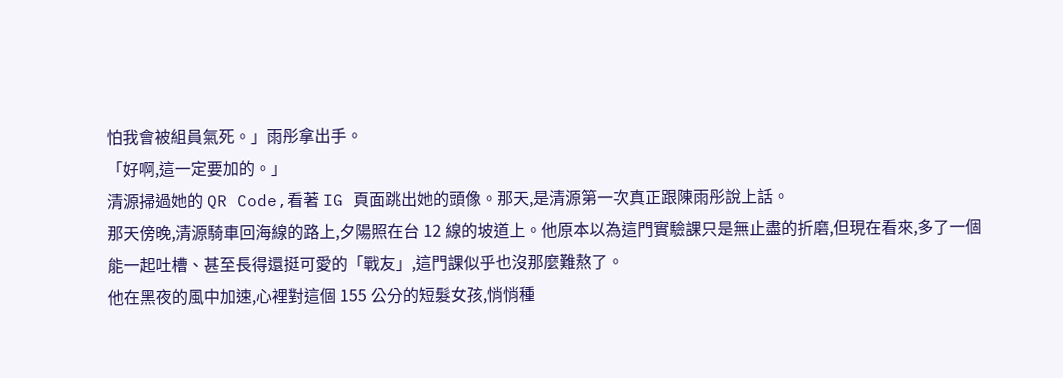怕我會被組員氣死。」雨彤拿出手。
「好啊,這一定要加的。」
清源掃過她的 QR Code,看著 IG 頁面跳出她的頭像。那天,是清源第一次真正跟陳雨彤說上話。
那天傍晚,清源騎車回海線的路上,夕陽照在台 12 線的坡道上。他原本以為這門實驗課只是無止盡的折磨,但現在看來,多了一個能一起吐槽、甚至長得還挺可愛的「戰友」,這門課似乎也沒那麼難熬了。
他在黑夜的風中加速,心裡對這個 155 公分的短髮女孩,悄悄種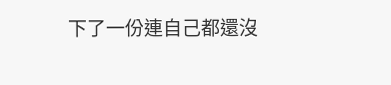下了一份連自己都還沒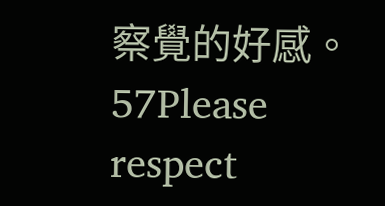察覺的好感。57Please respect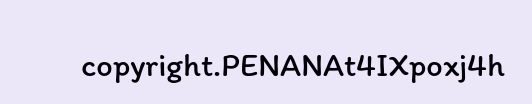copyright.PENANAt4IXpoxj4h